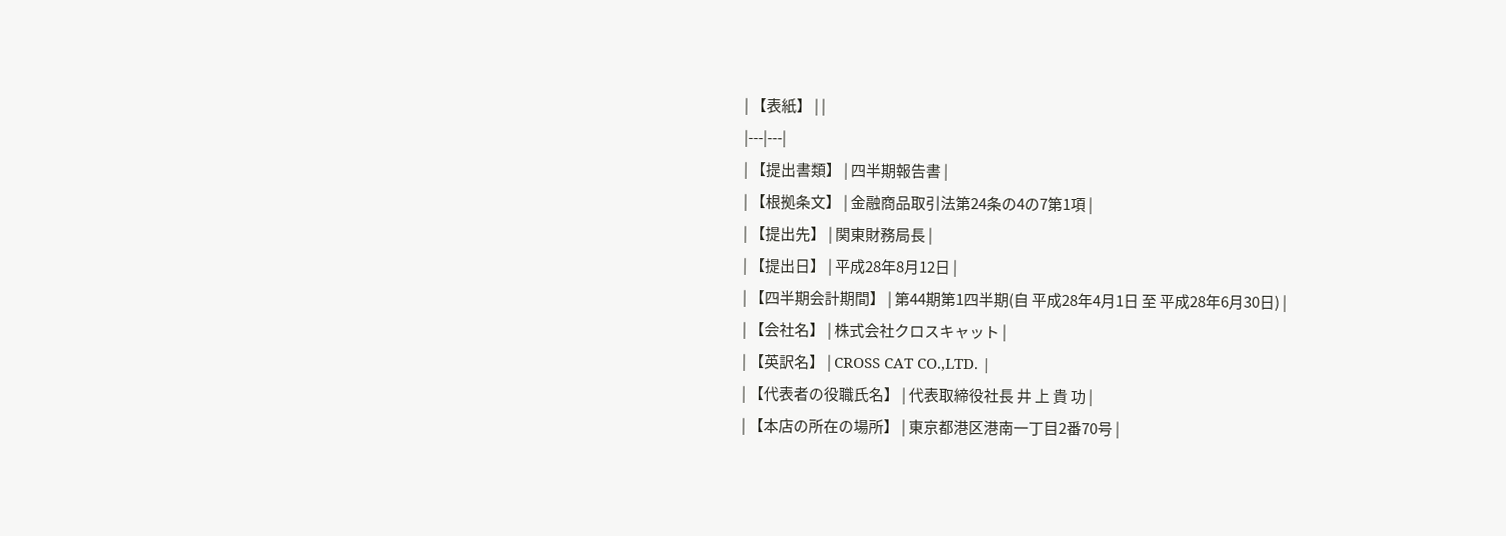| 【表紙】 | |
|---|---|
| 【提出書類】 | 四半期報告書 |
| 【根拠条文】 | 金融商品取引法第24条の4の7第1項 |
| 【提出先】 | 関東財務局長 |
| 【提出日】 | 平成28年8月12日 |
| 【四半期会計期間】 | 第44期第1四半期(自 平成28年4月1日 至 平成28年6月30日) |
| 【会社名】 | 株式会社クロスキャット |
| 【英訳名】 | CROSS CAT CO.,LTD. |
| 【代表者の役職氏名】 | 代表取締役社長 井 上 貴 功 |
| 【本店の所在の場所】 | 東京都港区港南一丁目2番70号 |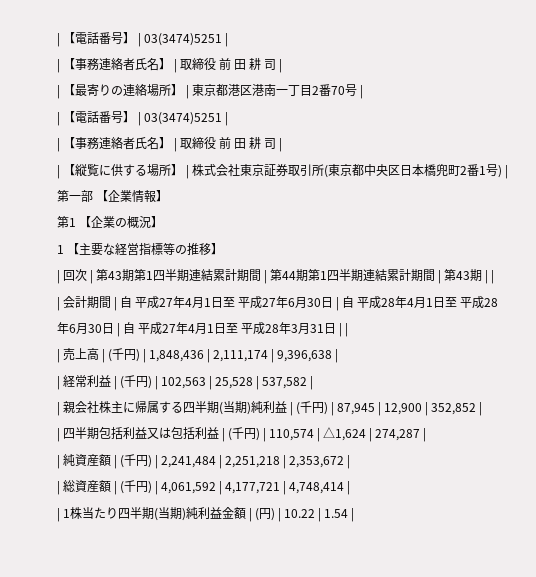| 【電話番号】 | 03(3474)5251 |
| 【事務連絡者氏名】 | 取締役 前 田 耕 司 |
| 【最寄りの連絡場所】 | 東京都港区港南一丁目2番70号 |
| 【電話番号】 | 03(3474)5251 |
| 【事務連絡者氏名】 | 取締役 前 田 耕 司 |
| 【縦覧に供する場所】 | 株式会社東京証券取引所(東京都中央区日本橋兜町2番1号) |
第一部 【企業情報】
第1 【企業の概況】
1 【主要な経営指標等の推移】
| 回次 | 第43期第1四半期連結累計期間 | 第44期第1四半期連結累計期間 | 第43期 | |
| 会計期間 | 自 平成27年4月1日至 平成27年6月30日 | 自 平成28年4月1日至 平成28年6月30日 | 自 平成27年4月1日至 平成28年3月31日 | |
| 売上高 | (千円) | 1,848,436 | 2,111,174 | 9,396,638 |
| 経常利益 | (千円) | 102,563 | 25,528 | 537,582 |
| 親会社株主に帰属する四半期(当期)純利益 | (千円) | 87,945 | 12,900 | 352,852 |
| 四半期包括利益又は包括利益 | (千円) | 110,574 | △1,624 | 274,287 |
| 純資産額 | (千円) | 2,241,484 | 2,251,218 | 2,353,672 |
| 総資産額 | (千円) | 4,061,592 | 4,177,721 | 4,748,414 |
| 1株当たり四半期(当期)純利益金額 | (円) | 10.22 | 1.54 |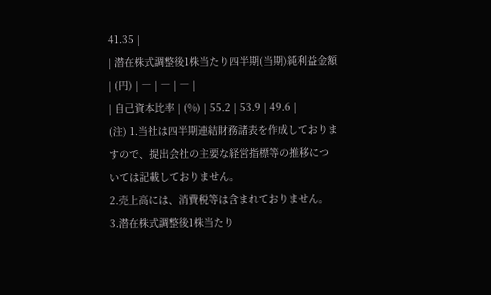41.35 |
| 潜在株式調整後1株当たり四半期(当期)純利益金額 | (円) | ― | ― | ― |
| 自己資本比率 | (%) | 55.2 | 53.9 | 49.6 |
(注) 1.当社は四半期連結財務諸表を作成しておりますので、提出会社の主要な経営指標等の推移については記載しておりません。
2.売上高には、消費税等は含まれておりません。
3.潜在株式調整後1株当たり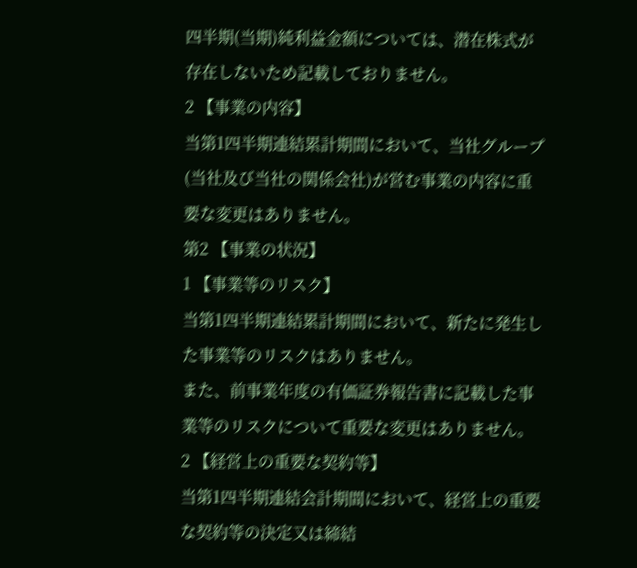四半期(当期)純利益金額については、潜在株式が存在しないため記載しておりません。
2 【事業の内容】
当第1四半期連結累計期間において、当社グループ(当社及び当社の関係会社)が営む事業の内容に重要な変更はありません。
第2 【事業の状況】
1 【事業等のリスク】
当第1四半期連結累計期間において、新たに発生した事業等のリスクはありません。
また、前事業年度の有価証券報告書に記載した事業等のリスクについて重要な変更はありません。
2 【経営上の重要な契約等】
当第1四半期連結会計期間において、経営上の重要な契約等の決定又は締結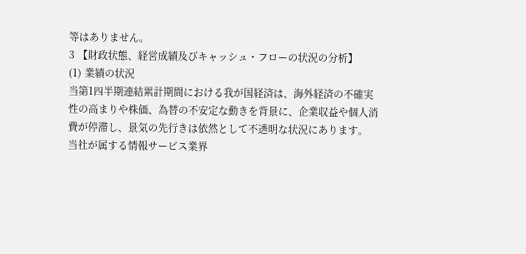等はありません。
3 【財政状態、経営成績及びキャッシュ・フローの状況の分析】
(1) 業績の状況
当第1四半期連結累計期間における我が国経済は、海外経済の不確実性の高まりや株価、為替の不安定な動きを背景に、企業収益や個人消費が停滞し、景気の先行きは依然として不透明な状況にあります。
当社が属する情報サービス業界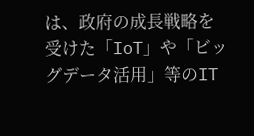は、政府の成長戦略を受けた「IoT」や「ビッグデータ活用」等のIT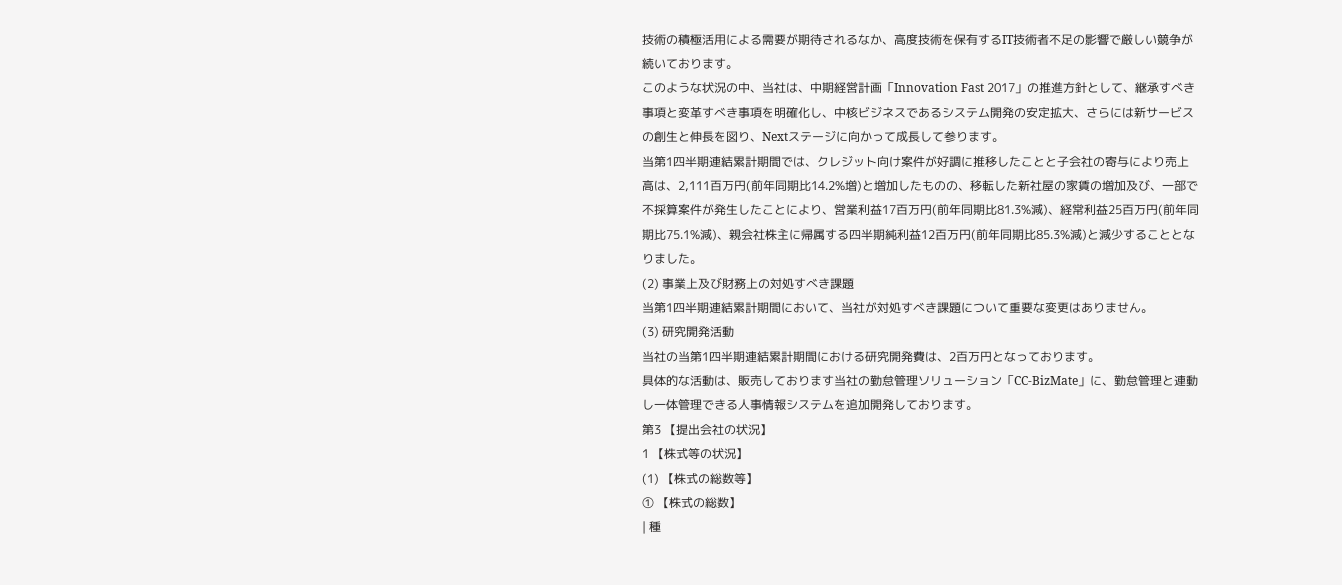技術の積極活用による需要が期待されるなか、高度技術を保有するIT技術者不足の影響で厳しい競争が続いております。
このような状況の中、当社は、中期経営計画「Innovation Fast 2017」の推進方針として、継承すべき事項と変革すべき事項を明確化し、中核ビジネスであるシステム開発の安定拡大、さらには新サービスの創生と伸長を図り、Nextステージに向かって成長して参ります。
当第1四半期連結累計期間では、クレジット向け案件が好調に推移したことと子会社の寄与により売上高は、2,111百万円(前年同期比14.2%増)と増加したものの、移転した新社屋の家賃の増加及び、一部で不採算案件が発生したことにより、営業利益17百万円(前年同期比81.3%減)、経常利益25百万円(前年同期比75.1%減)、親会社株主に帰属する四半期純利益12百万円(前年同期比85.3%減)と減少することとなりました。
(2) 事業上及び財務上の対処すべき課題
当第1四半期連結累計期間において、当社が対処すべき課題について重要な変更はありません。
(3) 研究開発活動
当社の当第1四半期連結累計期間における研究開発費は、2百万円となっております。
具体的な活動は、販売しております当社の勤怠管理ソリューション「CC-BizMate」に、勤怠管理と連動し一体管理できる人事情報システムを追加開発しております。
第3 【提出会社の状況】
1 【株式等の状況】
(1) 【株式の総数等】
① 【株式の総数】
| 種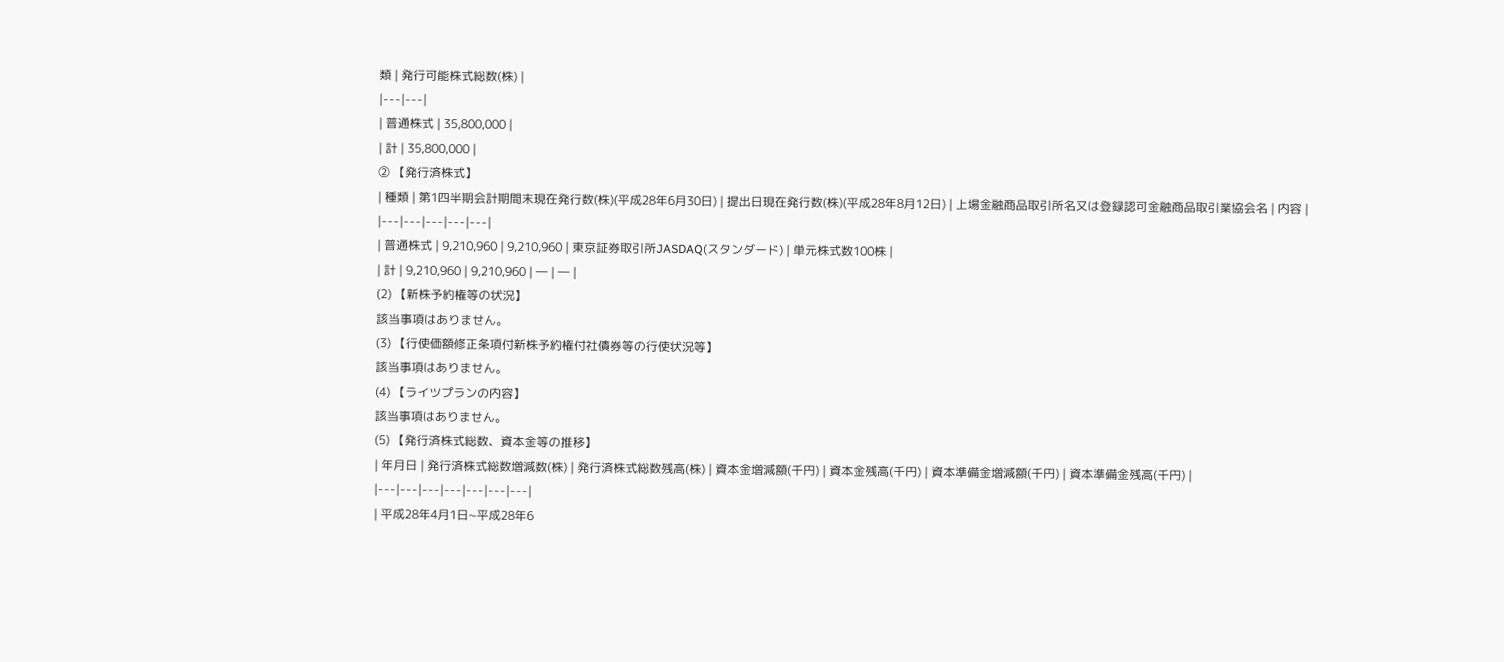類 | 発行可能株式総数(株) |
|---|---|
| 普通株式 | 35,800,000 |
| 計 | 35,800,000 |
② 【発行済株式】
| 種類 | 第1四半期会計期間末現在発行数(株)(平成28年6月30日) | 提出日現在発行数(株)(平成28年8月12日) | 上場金融商品取引所名又は登録認可金融商品取引業協会名 | 内容 |
|---|---|---|---|---|
| 普通株式 | 9,210,960 | 9,210,960 | 東京証券取引所JASDAQ(スタンダード) | 単元株式数100株 |
| 計 | 9,210,960 | 9,210,960 | ― | ― |
(2) 【新株予約権等の状況】
該当事項はありません。
(3) 【行使価額修正条項付新株予約権付社債券等の行使状況等】
該当事項はありません。
(4) 【ライツプランの内容】
該当事項はありません。
(5) 【発行済株式総数、資本金等の推移】
| 年月日 | 発行済株式総数増減数(株) | 発行済株式総数残高(株) | 資本金増減額(千円) | 資本金残高(千円) | 資本準備金増減額(千円) | 資本準備金残高(千円) |
|---|---|---|---|---|---|---|
| 平成28年4月1日~平成28年6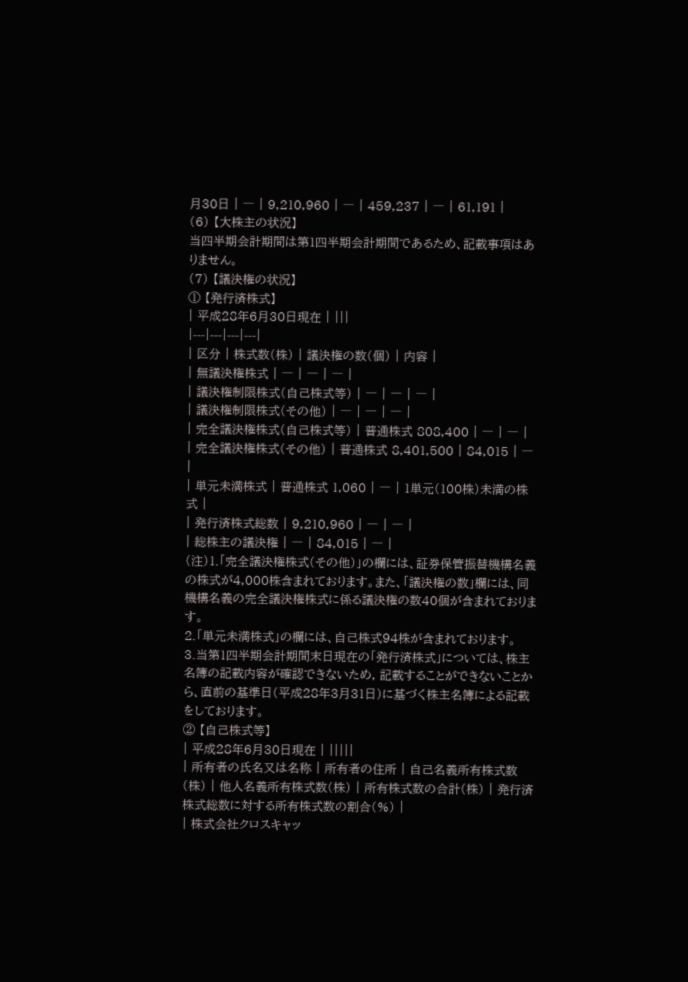月30日 | ― | 9,210,960 | ― | 459,237 | ― | 61,191 |
(6) 【大株主の状況】
当四半期会計期間は第1四半期会計期間であるため、記載事項はありません。
(7) 【議決権の状況】
① 【発行済株式】
| 平成28年6月30日現在 | |||
|---|---|---|---|
| 区分 | 株式数(株) | 議決権の数(個) | 内容 |
| 無議決権株式 | ― | ― | ― |
| 議決権制限株式(自己株式等) | ― | ― | ― |
| 議決権制限株式(その他) | ― | ― | ― |
| 完全議決権株式(自己株式等) | 普通株式 808,400 | ― | ― |
| 完全議決権株式(その他) | 普通株式 8,401,500 | 84,015 | ― |
| 単元未満株式 | 普通株式 1,060 | ― | 1単元(100株)未満の株式 |
| 発行済株式総数 | 9,210,960 | ― | ― |
| 総株主の議決権 | ― | 84,015 | ― |
(注)1.「完全議決権株式(その他)」の欄には、証券保管振替機構名義の株式が4,000株含まれております。また、「議決権の数」欄には、同機構名義の完全議決権株式に係る議決権の数40個が含まれております。
2.「単元未満株式」の欄には、自己株式94株が含まれております。
3.当第1四半期会計期間末日現在の「発行済株式」については、株主名簿の記載内容が確認できないため, 記載することができないことから、直前の基準日(平成28年3月31日)に基づく株主名簿による記載をしております。
② 【自己株式等】
| 平成28年6月30日現在 | |||||
| 所有者の氏名又は名称 | 所有者の住所 | 自己名義所有株式数(株) | 他人名義所有株式数(株) | 所有株式数の合計(株) | 発行済株式総数に対する所有株式数の割合(%) |
| 株式会社クロスキャッ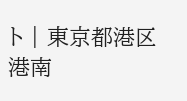ト | 東京都港区港南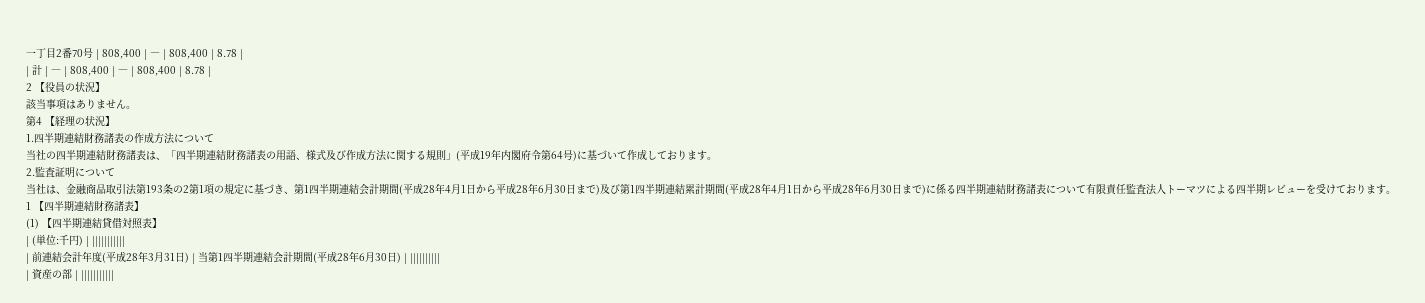一丁目2番70号 | 808,400 | ― | 808,400 | 8.78 |
| 計 | ― | 808,400 | ― | 808,400 | 8.78 |
2 【役員の状況】
該当事項はありません。
第4 【経理の状況】
1.四半期連結財務諸表の作成方法について
当社の四半期連結財務諸表は、「四半期連結財務諸表の用語、様式及び作成方法に関する規則」(平成19年内閣府令第64号)に基づいて作成しております。
2.監査証明について
当社は、金融商品取引法第193条の2第1項の規定に基づき、第1四半期連結会計期間(平成28年4月1日から平成28年6月30日まで)及び第1四半期連結累計期間(平成28年4月1日から平成28年6月30日まで)に係る四半期連結財務諸表について有限責任監査法人トーマツによる四半期レビューを受けております。
1 【四半期連結財務諸表】
(1) 【四半期連結貸借対照表】
| (単位:千円) | |||||||||||
| 前連結会計年度(平成28年3月31日) | 当第1四半期連結会計期間(平成28年6月30日) | ||||||||||
| 資産の部 | |||||||||||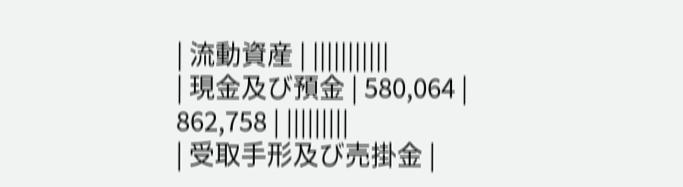| 流動資産 | |||||||||||
| 現金及び預金 | 580,064 | 862,758 | |||||||||
| 受取手形及び売掛金 |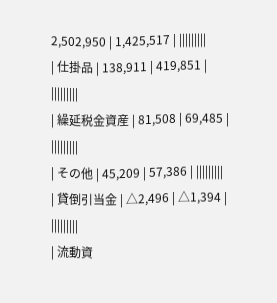2,502,950 | 1,425,517 | |||||||||
| 仕掛品 | 138,911 | 419,851 | |||||||||
| 繰延税金資産 | 81,508 | 69,485 | |||||||||
| その他 | 45,209 | 57,386 | |||||||||
| 貸倒引当金 | △2,496 | △1,394 | |||||||||
| 流動資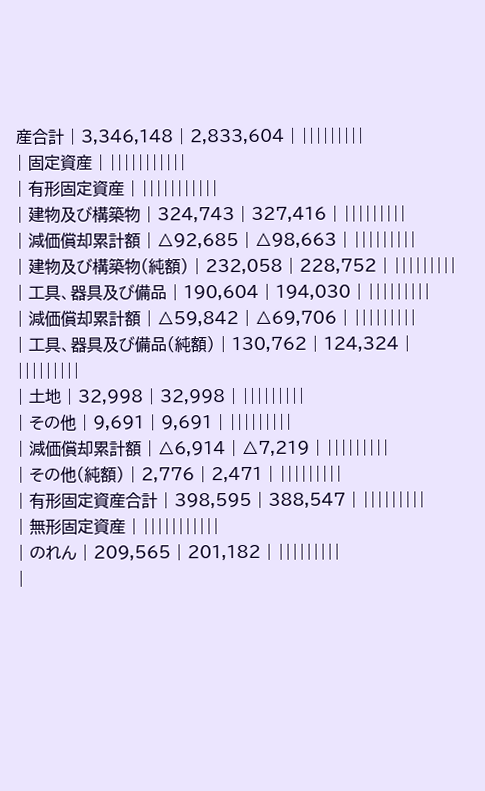産合計 | 3,346,148 | 2,833,604 | |||||||||
| 固定資産 | |||||||||||
| 有形固定資産 | |||||||||||
| 建物及び構築物 | 324,743 | 327,416 | |||||||||
| 減価償却累計額 | △92,685 | △98,663 | |||||||||
| 建物及び構築物(純額) | 232,058 | 228,752 | |||||||||
| 工具、器具及び備品 | 190,604 | 194,030 | |||||||||
| 減価償却累計額 | △59,842 | △69,706 | |||||||||
| 工具、器具及び備品(純額) | 130,762 | 124,324 | |||||||||
| 土地 | 32,998 | 32,998 | |||||||||
| その他 | 9,691 | 9,691 | |||||||||
| 減価償却累計額 | △6,914 | △7,219 | |||||||||
| その他(純額) | 2,776 | 2,471 | |||||||||
| 有形固定資産合計 | 398,595 | 388,547 | |||||||||
| 無形固定資産 | |||||||||||
| のれん | 209,565 | 201,182 | |||||||||
|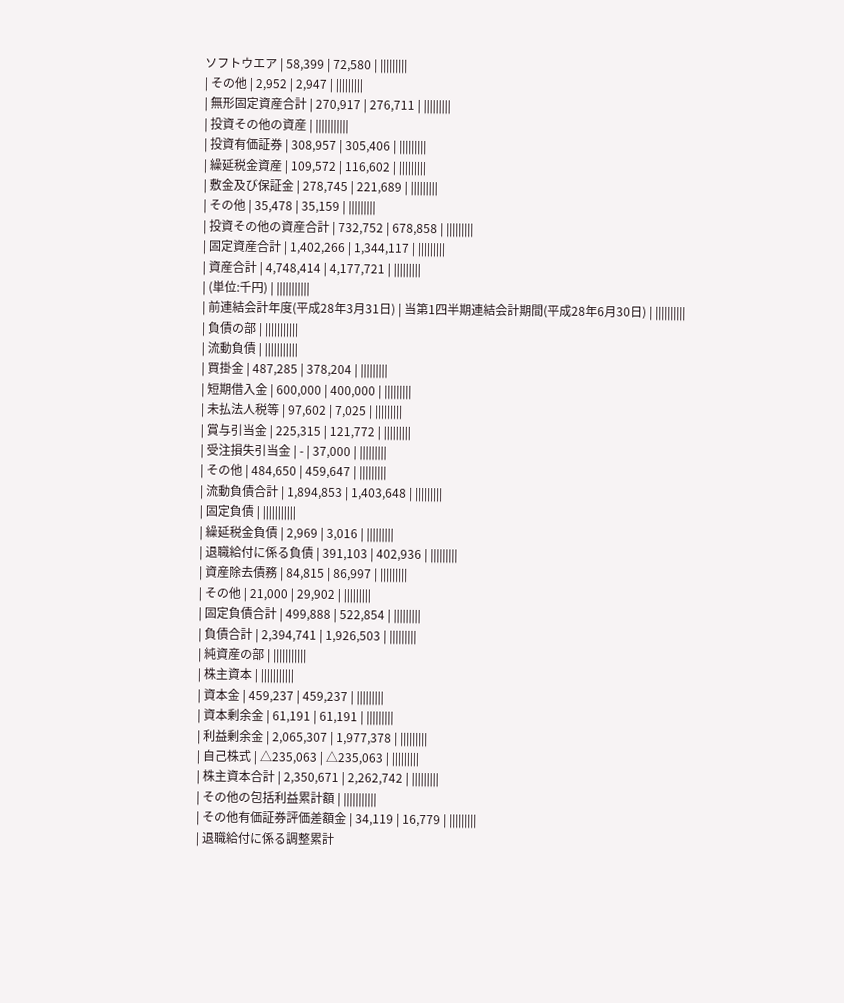ソフトウエア | 58,399 | 72,580 | |||||||||
| その他 | 2,952 | 2,947 | |||||||||
| 無形固定資産合計 | 270,917 | 276,711 | |||||||||
| 投資その他の資産 | |||||||||||
| 投資有価証券 | 308,957 | 305,406 | |||||||||
| 繰延税金資産 | 109,572 | 116,602 | |||||||||
| 敷金及び保証金 | 278,745 | 221,689 | |||||||||
| その他 | 35,478 | 35,159 | |||||||||
| 投資その他の資産合計 | 732,752 | 678,858 | |||||||||
| 固定資産合計 | 1,402,266 | 1,344,117 | |||||||||
| 資産合計 | 4,748,414 | 4,177,721 | |||||||||
| (単位:千円) | |||||||||||
| 前連結会計年度(平成28年3月31日) | 当第1四半期連結会計期間(平成28年6月30日) | ||||||||||
| 負債の部 | |||||||||||
| 流動負債 | |||||||||||
| 買掛金 | 487,285 | 378,204 | |||||||||
| 短期借入金 | 600,000 | 400,000 | |||||||||
| 未払法人税等 | 97,602 | 7,025 | |||||||||
| 賞与引当金 | 225,315 | 121,772 | |||||||||
| 受注損失引当金 | - | 37,000 | |||||||||
| その他 | 484,650 | 459,647 | |||||||||
| 流動負債合計 | 1,894,853 | 1,403,648 | |||||||||
| 固定負債 | |||||||||||
| 繰延税金負債 | 2,969 | 3,016 | |||||||||
| 退職給付に係る負債 | 391,103 | 402,936 | |||||||||
| 資産除去債務 | 84,815 | 86,997 | |||||||||
| その他 | 21,000 | 29,902 | |||||||||
| 固定負債合計 | 499,888 | 522,854 | |||||||||
| 負債合計 | 2,394,741 | 1,926,503 | |||||||||
| 純資産の部 | |||||||||||
| 株主資本 | |||||||||||
| 資本金 | 459,237 | 459,237 | |||||||||
| 資本剰余金 | 61,191 | 61,191 | |||||||||
| 利益剰余金 | 2,065,307 | 1,977,378 | |||||||||
| 自己株式 | △235,063 | △235,063 | |||||||||
| 株主資本合計 | 2,350,671 | 2,262,742 | |||||||||
| その他の包括利益累計額 | |||||||||||
| その他有価証券評価差額金 | 34,119 | 16,779 | |||||||||
| 退職給付に係る調整累計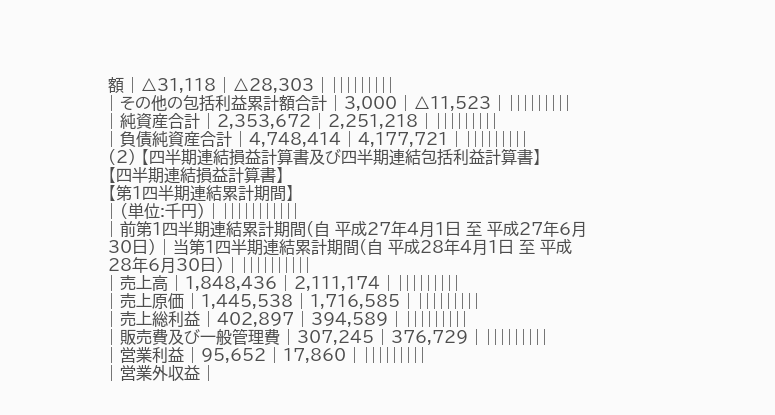額 | △31,118 | △28,303 | |||||||||
| その他の包括利益累計額合計 | 3,000 | △11,523 | |||||||||
| 純資産合計 | 2,353,672 | 2,251,218 | |||||||||
| 負債純資産合計 | 4,748,414 | 4,177,721 | |||||||||
(2) 【四半期連結損益計算書及び四半期連結包括利益計算書】
【四半期連結損益計算書】
【第1四半期連結累計期間】
| (単位:千円) | |||||||||||
| 前第1四半期連結累計期間(自 平成27年4月1日 至 平成27年6月30日) | 当第1四半期連結累計期間(自 平成28年4月1日 至 平成28年6月30日) | ||||||||||
| 売上高 | 1,848,436 | 2,111,174 | |||||||||
| 売上原価 | 1,445,538 | 1,716,585 | |||||||||
| 売上総利益 | 402,897 | 394,589 | |||||||||
| 販売費及び一般管理費 | 307,245 | 376,729 | |||||||||
| 営業利益 | 95,652 | 17,860 | |||||||||
| 営業外収益 |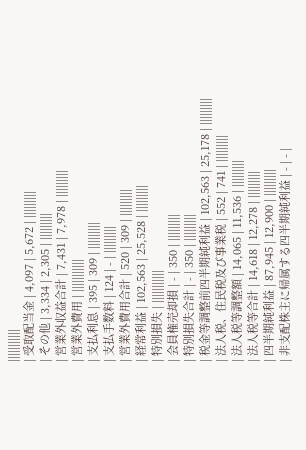|||||||||||
| 受取配当金 | 4,097 | 5,672 | |||||||||
| その他 | 3,334 | 2,305 | |||||||||
| 営業外収益合計 | 7,431 | 7,978 | |||||||||
| 営業外費用 | |||||||||||
| 支払利息 | 395 | 309 | |||||||||
| 支払手数料 | 124 | - | |||||||||
| 営業外費用合計 | 520 | 309 | |||||||||
| 経常利益 | 102,563 | 25,528 | |||||||||
| 特別損失 | |||||||||||
| 会員権売却損 | - | 350 | |||||||||
| 特別損失合計 | - | 350 | |||||||||
| 税金等調整前四半期純利益 | 102,563 | 25,178 | |||||||||
| 法人税、住民税及び事業税 | 552 | 741 | |||||||||
| 法人税等調整額 | 14,065 | 11,536 | |||||||||
| 法人税等合計 | 14,618 | 12,278 | |||||||||
| 四半期純利益 | 87,945 | 12,900 | |||||||||
| 非支配株主に帰属する四半期純利益 | - | - |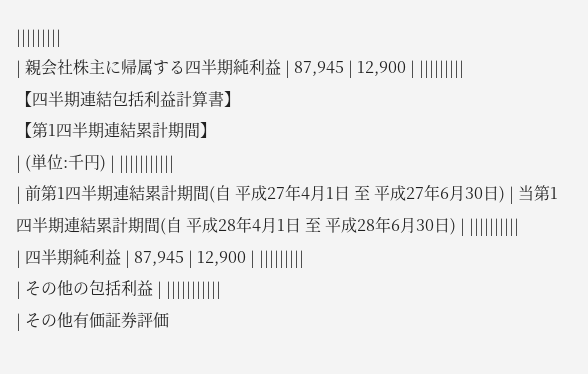|||||||||
| 親会社株主に帰属する四半期純利益 | 87,945 | 12,900 | |||||||||
【四半期連結包括利益計算書】
【第1四半期連結累計期間】
| (単位:千円) | |||||||||||
| 前第1四半期連結累計期間(自 平成27年4月1日 至 平成27年6月30日) | 当第1四半期連結累計期間(自 平成28年4月1日 至 平成28年6月30日) | ||||||||||
| 四半期純利益 | 87,945 | 12,900 | |||||||||
| その他の包括利益 | |||||||||||
| その他有価証券評価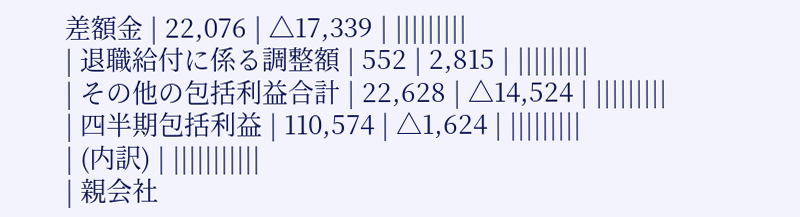差額金 | 22,076 | △17,339 | |||||||||
| 退職給付に係る調整額 | 552 | 2,815 | |||||||||
| その他の包括利益合計 | 22,628 | △14,524 | |||||||||
| 四半期包括利益 | 110,574 | △1,624 | |||||||||
| (内訳) | |||||||||||
| 親会社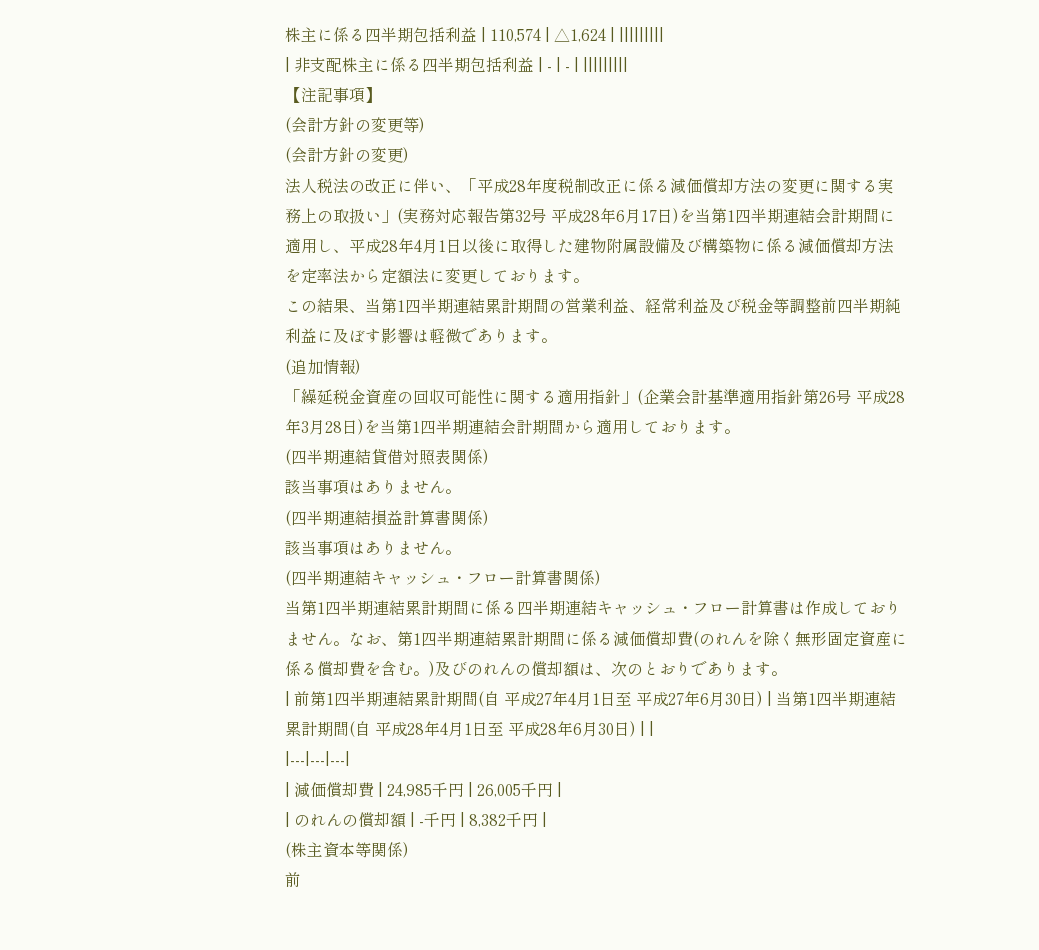株主に係る四半期包括利益 | 110,574 | △1,624 | |||||||||
| 非支配株主に係る四半期包括利益 | - | - | |||||||||
【注記事項】
(会計方針の変更等)
(会計方針の変更)
法人税法の改正に伴い、「平成28年度税制改正に係る減価償却方法の変更に関する実務上の取扱い」(実務対応報告第32号 平成28年6月17日)を当第1四半期連結会計期間に適用し、平成28年4月1日以後に取得した建物附属設備及び構築物に係る減価償却方法を定率法から定額法に変更しております。
この結果、当第1四半期連結累計期間の営業利益、経常利益及び税金等調整前四半期純利益に及ぼす影響は軽微であります。
(追加情報)
「繰延税金資産の回収可能性に関する適用指針」(企業会計基準適用指針第26号 平成28年3月28日)を当第1四半期連結会計期間から適用しております。
(四半期連結貸借対照表関係)
該当事項はありません。
(四半期連結損益計算書関係)
該当事項はありません。
(四半期連結キャッシュ・フロー計算書関係)
当第1四半期連結累計期間に係る四半期連結キャッシュ・フロー計算書は作成しておりません。なお、第1四半期連結累計期間に係る減価償却費(のれんを除く無形固定資産に係る償却費を含む。)及びのれんの償却額は、次のとおりであります。
| 前第1四半期連結累計期間(自 平成27年4月1日至 平成27年6月30日) | 当第1四半期連結累計期間(自 平成28年4月1日至 平成28年6月30日) | |
|---|---|---|
| 減価償却費 | 24,985千円 | 26,005千円 |
| のれんの償却額 | -千円 | 8,382千円 |
(株主資本等関係)
前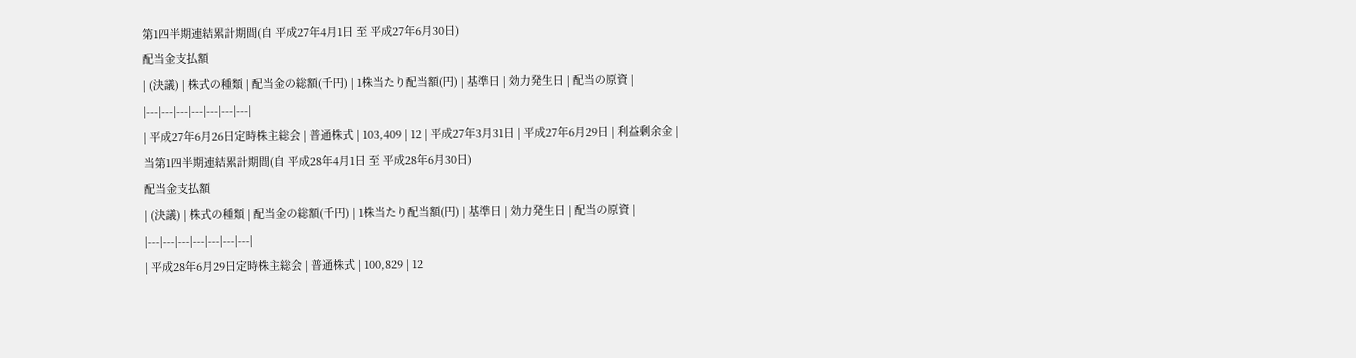第1四半期連結累計期間(自 平成27年4月1日 至 平成27年6月30日)
配当金支払額
| (決議) | 株式の種類 | 配当金の総額(千円) | 1株当たり配当額(円) | 基準日 | 効力発生日 | 配当の原資 |
|---|---|---|---|---|---|---|
| 平成27年6月26日定時株主総会 | 普通株式 | 103,409 | 12 | 平成27年3月31日 | 平成27年6月29日 | 利益剰余金 |
当第1四半期連結累計期間(自 平成28年4月1日 至 平成28年6月30日)
配当金支払額
| (決議) | 株式の種類 | 配当金の総額(千円) | 1株当たり配当額(円) | 基準日 | 効力発生日 | 配当の原資 |
|---|---|---|---|---|---|---|
| 平成28年6月29日定時株主総会 | 普通株式 | 100,829 | 12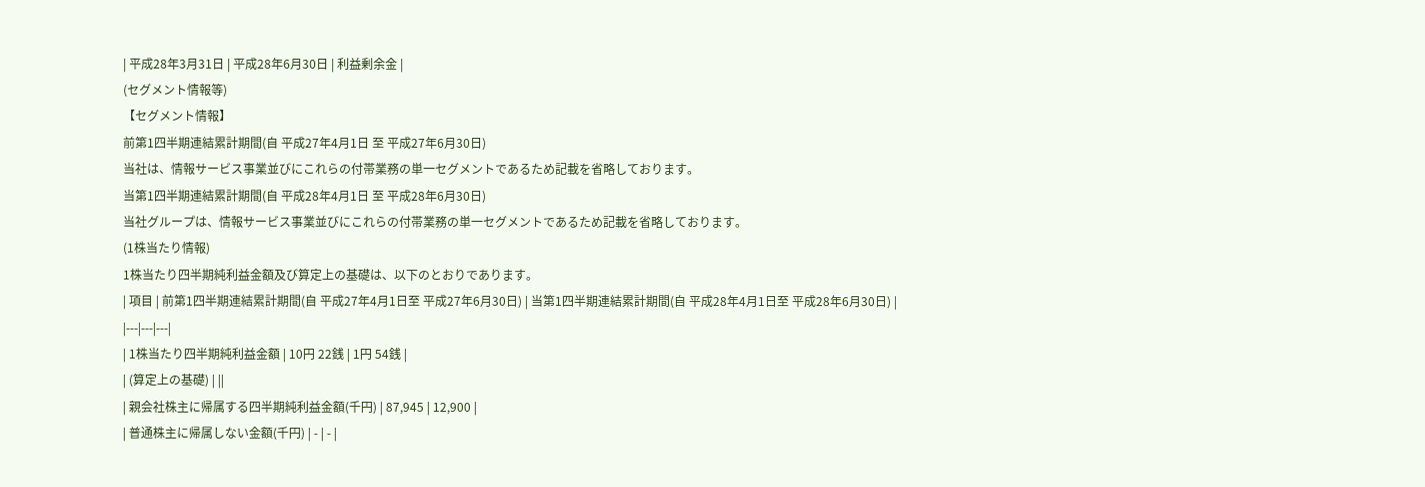| 平成28年3月31日 | 平成28年6月30日 | 利益剰余金 |
(セグメント情報等)
【セグメント情報】
前第1四半期連結累計期間(自 平成27年4月1日 至 平成27年6月30日)
当社は、情報サービス事業並びにこれらの付帯業務の単一セグメントであるため記載を省略しております。
当第1四半期連結累計期間(自 平成28年4月1日 至 平成28年6月30日)
当社グループは、情報サービス事業並びにこれらの付帯業務の単一セグメントであるため記載を省略しております。
(1株当たり情報)
1株当たり四半期純利益金額及び算定上の基礎は、以下のとおりであります。
| 項目 | 前第1四半期連結累計期間(自 平成27年4月1日至 平成27年6月30日) | 当第1四半期連結累計期間(自 平成28年4月1日至 平成28年6月30日) |
|---|---|---|
| 1株当たり四半期純利益金額 | 10円 22銭 | 1円 54銭 |
| (算定上の基礎) | ||
| 親会社株主に帰属する四半期純利益金額(千円) | 87,945 | 12,900 |
| 普通株主に帰属しない金額(千円) | - | - |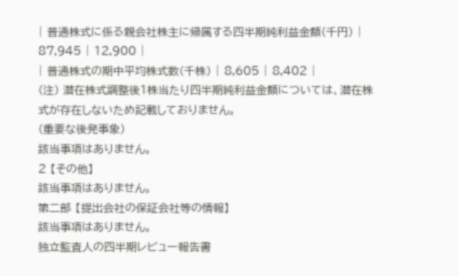| 普通株式に係る親会社株主に帰属する四半期純利益金額(千円) | 87,945 | 12,900 |
| 普通株式の期中平均株式数(千株) | 8,605 | 8,402 |
(注) 潜在株式調整後1株当たり四半期純利益金額については、潜在株式が存在しないため記載しておりません。
(重要な後発事象)
該当事項はありません。
2 【その他】
該当事項はありません。
第二部 【提出会社の保証会社等の情報】
該当事項はありません。
独立監査人の四半期レビュー報告書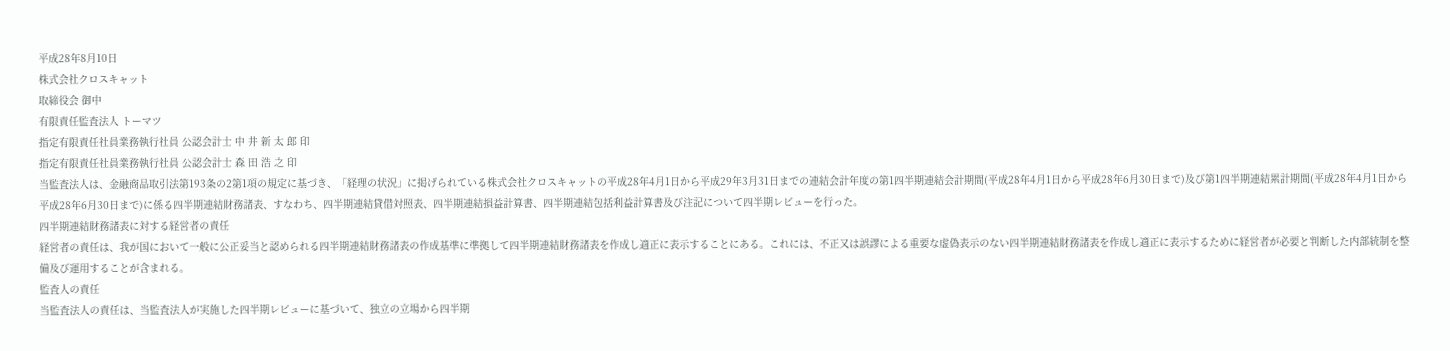平成28年8月10日
株式会社クロスキャット
取締役会 御中
有限責任監査法人 トーマツ
指定有限責任社員業務執行社員 公認会計士 中 井 新 太 郎 印
指定有限責任社員業務執行社員 公認会計士 森 田 浩 之 印
当監査法人は、金融商品取引法第193条の2第1項の規定に基づき、「経理の状況」に掲げられている株式会社クロスキャットの平成28年4月1日から平成29年3月31日までの連結会計年度の第1四半期連結会計期間(平成28年4月1日から平成28年6月30日まで)及び第1四半期連結累計期間(平成28年4月1日から平成28年6月30日まで)に係る四半期連結財務諸表、すなわち、四半期連結貸借対照表、四半期連結損益計算書、四半期連結包括利益計算書及び注記について四半期レビューを行った。
四半期連結財務諸表に対する経営者の責任
経営者の責任は、我が国において一般に公正妥当と認められる四半期連結財務諸表の作成基準に準拠して四半期連結財務諸表を作成し適正に表示することにある。これには、不正又は誤謬による重要な虚偽表示のない四半期連結財務諸表を作成し適正に表示するために経営者が必要と判断した内部統制を整備及び運用することが含まれる。
監査人の責任
当監査法人の責任は、当監査法人が実施した四半期レビューに基づいて、独立の立場から四半期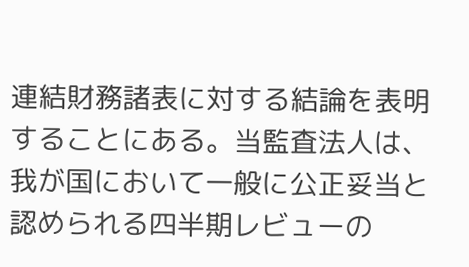連結財務諸表に対する結論を表明することにある。当監査法人は、我が国において一般に公正妥当と認められる四半期レビューの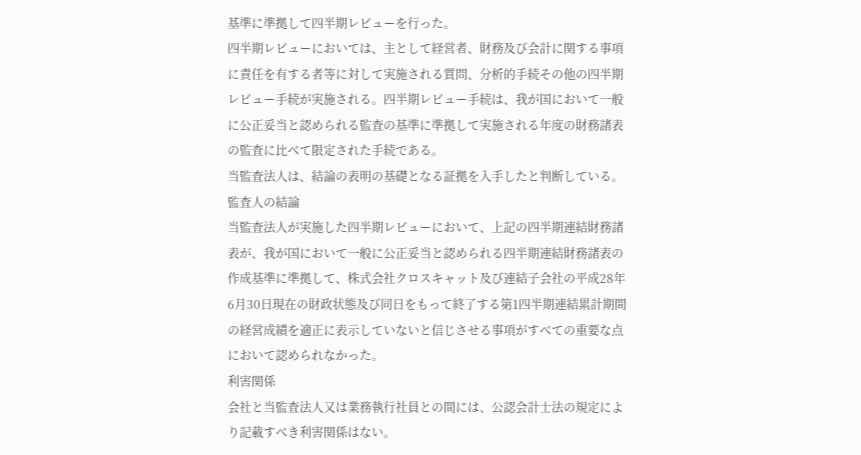基準に準拠して四半期レビューを行った。
四半期レビューにおいては、主として経営者、財務及び会計に関する事項に責任を有する者等に対して実施される質問、分析的手続その他の四半期レビュー手続が実施される。四半期レビュー手続は、我が国において一般に公正妥当と認められる監査の基準に準拠して実施される年度の財務諸表の監査に比べて限定された手続である。
当監査法人は、結論の表明の基礎となる証拠を入手したと判断している。
監査人の結論
当監査法人が実施した四半期レビューにおいて、上記の四半期連結財務諸表が、我が国において一般に公正妥当と認められる四半期連結財務諸表の作成基準に準拠して、株式会社クロスキャット及び連結子会社の平成28年6月30日現在の財政状態及び同日をもって終了する第1四半期連結累計期間の経営成績を適正に表示していないと信じさせる事項がすべての重要な点において認められなかった。
利害関係
会社と当監査法人又は業務執行社員との間には、公認会計士法の規定により記載すべき利害関係はない。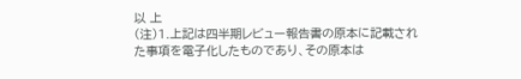以 上
(注)1.上記は四半期レビュー報告書の原本に記載された事項を電子化したものであり、その原本は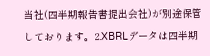当社(四半期報告書提出会社)が別途保管しております。2.XBRLデータは四半期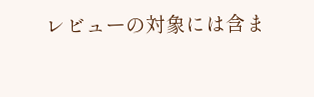レビューの対象には含ま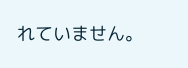れていません。